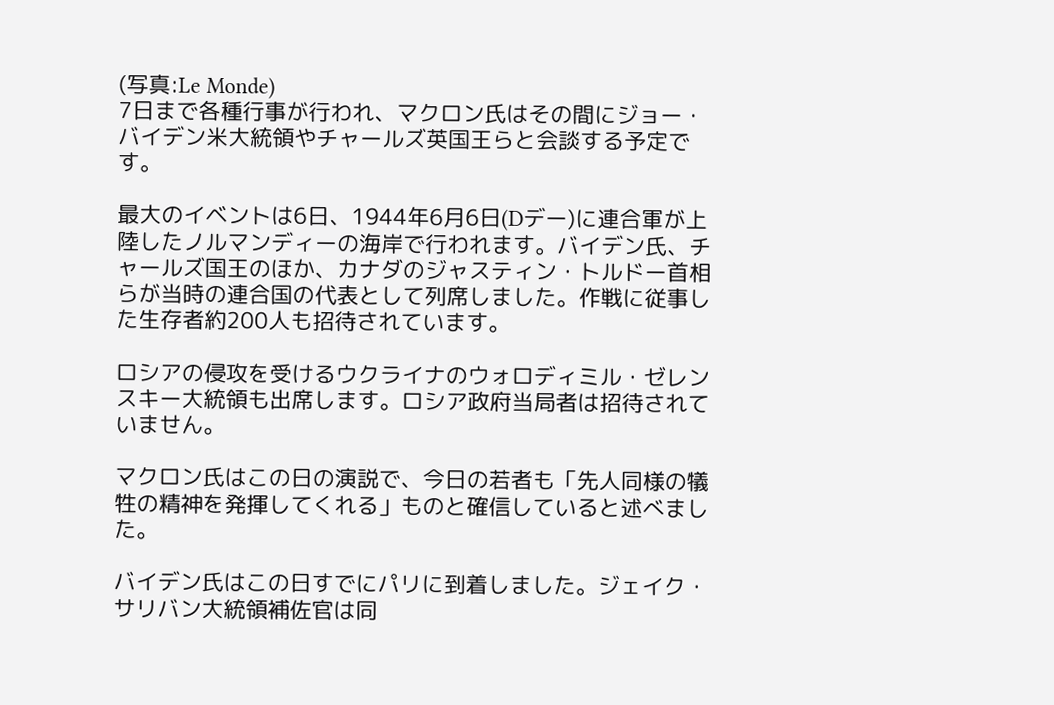(写真:Le Monde)
7日まで各種行事が行われ、マクロン氏はその間にジョー・バイデン米大統領やチャールズ英国王らと会談する予定です。

最大のイベントは6日、1944年6月6日(Dデー)に連合軍が上陸したノルマンディーの海岸で行われます。バイデン氏、チャールズ国王のほか、カナダのジャスティン・トルドー首相らが当時の連合国の代表として列席しました。作戦に従事した生存者約200人も招待されています。

ロシアの侵攻を受けるウクライナのウォロディミル・ゼレンスキー大統領も出席します。ロシア政府当局者は招待されていません。

マクロン氏はこの日の演説で、今日の若者も「先人同様の犠牲の精神を発揮してくれる」ものと確信していると述べました。

バイデン氏はこの日すでにパリに到着しました。ジェイク・サリバン大統領補佐官は同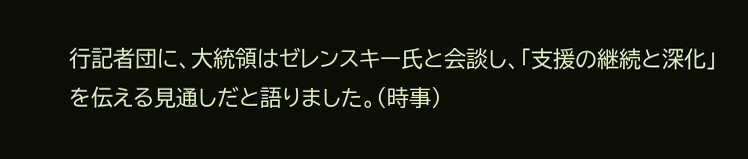行記者団に、大統領はゼレンスキー氏と会談し、「支援の継続と深化」を伝える見通しだと語りました。(時事)